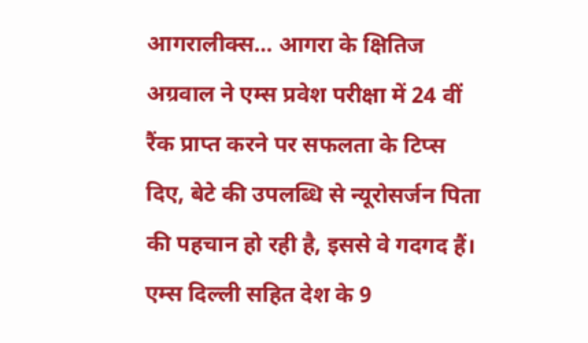आगरालीक्स… आगरा के क्षितिज अग्रवाल ने एम्स प्रवेश परीक्षा में 24 वीं रैंक प्राप्त करने पर सफलता के टिप्स दिए, बेटे की उपलब्धि से न्यूरोसर्जन पिता की पहचान हो रही है, इससे वे गदगद हैं।
एम्स दिल्ली सहित देश के 9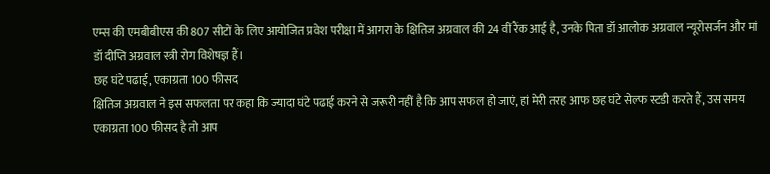एम्स की एमबीबीएस की 807 सीटों के लिए आयोजित प्रवेश परीक्षा में आगरा के क्षितिज अग्रवाल की 24 वीं रैंक आई है, उनके पिता डॉ आलोक अग्रवाल न्यूरोसर्जन और मां डॉ दीप्ति अग्रवाल स्त्री रोग विशेषज्ञ हैं।
छह घंटे पढाई, एकाग्रता 100 फीसद
क्षितिज अग्रवाल ने इस सफलता पर कहा कि ज्यादा घंटे पढाई करने से जरूरी नहीं है कि आप सफल हो जाएं, हां मेरी तरह आफ छह घंटे सेल्फ स्टडी करते हैं, उस समय एकाग्रता 100 फीसद है तो आप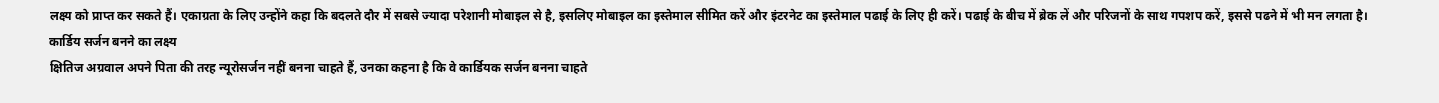लक्ष्य को प्राप्त कर सकते हैं। एकाग्रता के लिए उन्होंने कहा कि बदलते दौर में सबसे ज्यादा परेशानी मोबाइल से है, इसलिए मोबाइल का इस्तेमाल सीमित करें और इंटरनेट का इस्तेमाल पढाई के लिए ही करें। पढाई के बीच में ब्रेक लें और परिजनों के साथ गपशप करें, इससे पढने में भी मन लगता है।
कार्डिय सर्जन बनने का लक्ष्य
क्षितिज अग्रवाल अपने पिता की तरह न्यूरोसर्जन नहीं बनना चाहते हैं, उनका कहना है कि वे कार्डियक सर्जन बनना चाहते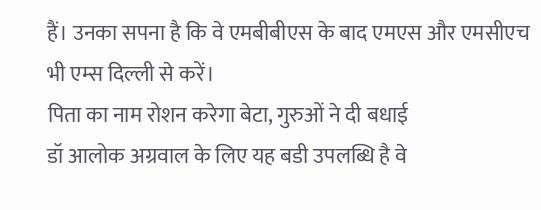हैं। उनका सपना है कि वे एमबीबीएस के बाद एमएस और एमसीएच भी एम्स दिल्ली से करें।
पिता का नाम रोशन करेगा बेटा, गुरुओं ने दी बधाई
डॉ आलोक अग्रवाल के लिए यह बडी उपलब्धि है वे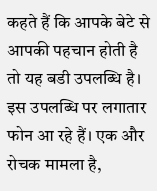कहते हैं कि आपके बेटे से आपकी पहचान होती है तो यह बडी उपलब्धि है। इस उपलब्धि पर लगातार फोन आ रहे हैं। एक और रोचक मामला है,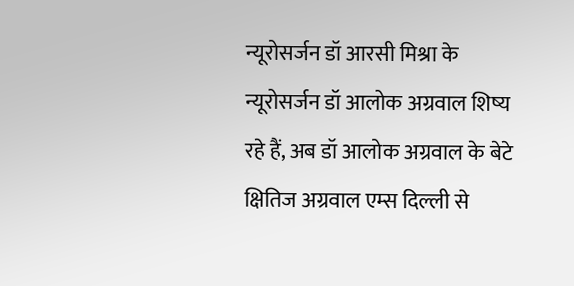न्यूरोसर्जन डॉ आरसी मिश्रा के न्यूरोसर्जन डॉ आलोक अग्रवाल शिष्य रहे हैं, अब डॉ आलोक अग्रवाल के बेटे क्षितिज अग्रवाल एम्स दिल्ली से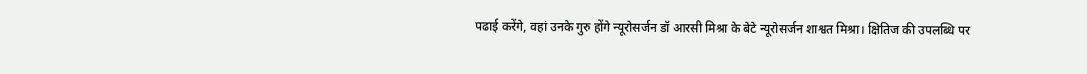पढाई करेंगे, वहां उनके गुरु होंगे न्यूरोसर्जन डॉ आरसी मिश्रा के बेटे न्यूरोसर्जन शाश्वत मिश्रा। क्षितिज की उपलब्धि पर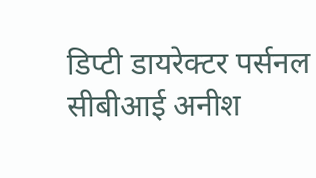डिप्टी डायरेक्टर पर्सनल सीबीआई अनीश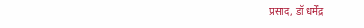प्रसाद, डॉ धर्मेंद्र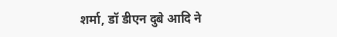शर्मा, डॉ डीएन दुबे आदि ने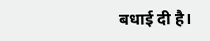बधाई दी है।